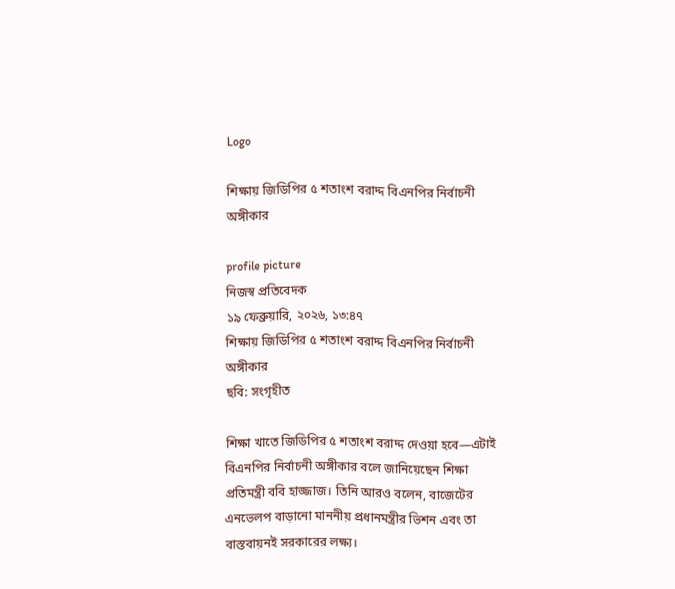Logo

শিক্ষায় জিডিপির ৫ শতাংশ বরাদ্দ বিএনপির নির্বাচনী অঙ্গীকার

profile picture
নিজস্ব প্রতিবেদক
১৯ ফেব্রুয়ারি, ২০২৬, ১৩:৪৭
শিক্ষায় জিডিপির ৫ শতাংশ বরাদ্দ বিএনপির নির্বাচনী অঙ্গীকার
ছবি: সংগৃহীত

শিক্ষা খাতে জিডিপির ৫ শতাংশ বরাদ্দ দেওয়া হবে—এটাই বিএনপির নির্বাচনী অঙ্গীকার বলে জানিয়েছেন শিক্ষা প্রতিমন্ত্রী ববি হাজ্জাজ। তিনি আরও বলেন, বাজেটের এনভেলপ বাড়ানো মাননীয় প্রধানমন্ত্রীর ভিশন এবং তা বাস্তবায়নই সরকারের লক্ষ্য।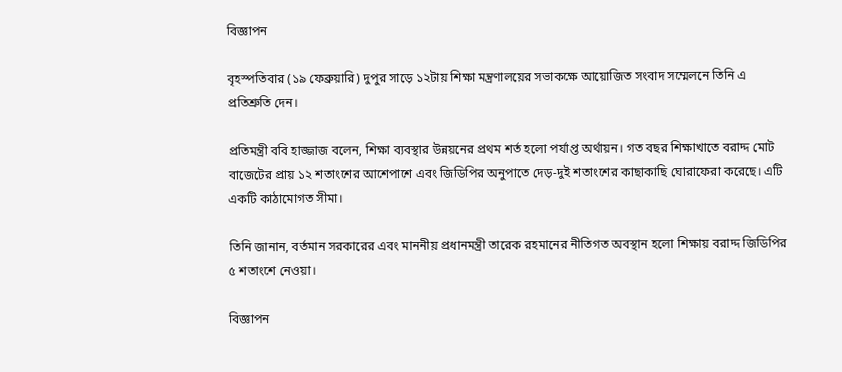বিজ্ঞাপন

বৃহস্পতিবার (১৯ ফেব্রুয়ারি) দুপুর সাড়ে ১২টায় শিক্ষা মন্ত্রণালয়ের সভাকক্ষে আয়োজিত সংবাদ সম্মেলনে তিনি এ প্রতিশ্রুতি দেন।

প্রতিমন্ত্রী ববি হাজ্জাজ বলেন, শিক্ষা ব্যবস্থার উন্নয়নের প্রথম শর্ত হলো পর্যাপ্ত অর্থায়ন। গত বছর শিক্ষাখাতে বরাদ্দ মোট বাজেটের প্রায় ১২ শতাংশের আশেপাশে এবং জিডিপির অনুপাতে দেড়-দুই শতাংশের কাছাকাছি ঘোরাফেরা করেছে। এটি একটি কাঠামোগত সীমা।

তিনি জানান, বর্তমান সরকারের এবং মাননীয় প্রধানমন্ত্রী তারেক রহমানের নীতিগত অবস্থান হলো শিক্ষায় বরাদ্দ জিডিপির ৫ শতাংশে নেওয়া।

বিজ্ঞাপন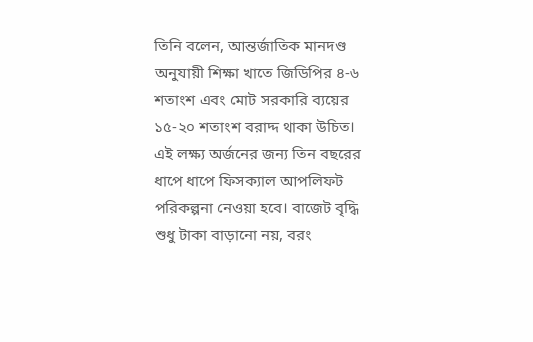তিনি বলেন, আন্তর্জাতিক মানদণ্ড অনুযায়ী শিক্ষা খাতে জিডিপির ৪-৬ শতাংশ এবং মোট সরকারি ব্যয়ের ১৫-২০ শতাংশ বরাদ্দ থাকা উচিত। এই লক্ষ্য অর্জনের জন্য তিন বছরের ধাপে ধাপে ফিসক্যাল আপলিফট পরিকল্পনা নেওয়া হবে। বাজেট বৃদ্ধি শুধু টাকা বাড়ানো নয়, বরং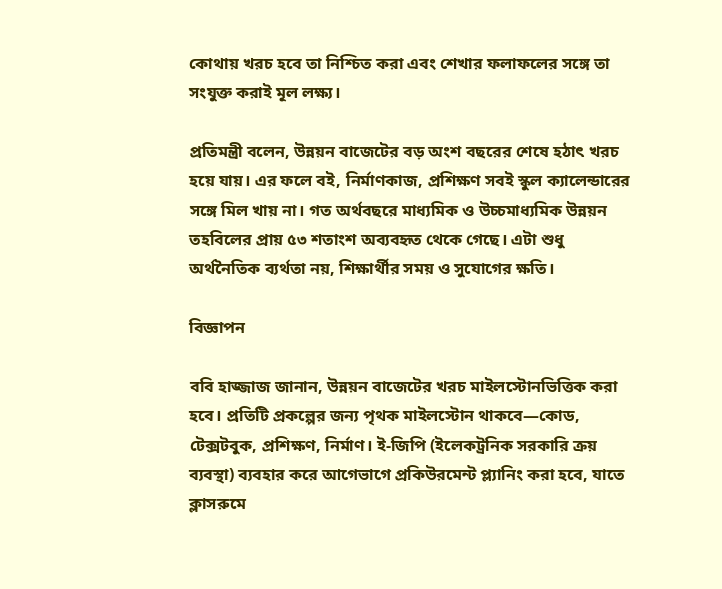কোথায় খরচ হবে তা নিশ্চিত করা এবং শেখার ফলাফলের সঙ্গে তা সংযুক্ত করাই মূল লক্ষ্য।

প্রতিমন্ত্রী বলেন, উন্নয়ন বাজেটের বড় অংশ বছরের শেষে হঠাৎ খরচ হয়ে যায়। এর ফলে বই, নির্মাণকাজ, প্রশিক্ষণ সবই স্কুল ক্যালেন্ডারের সঙ্গে মিল খায় না। গত অর্থবছরে মাধ্যমিক ও উচ্চমাধ্যমিক উন্নয়ন তহবিলের প্রায় ৫৩ শতাংশ অব্যবহৃত থেকে গেছে। এটা শুধু অর্থনৈতিক ব্যর্থতা নয়, শিক্ষার্থীর সময় ও সুযোগের ক্ষতি।

বিজ্ঞাপন

ববি হাজ্জাজ জানান, উন্নয়ন বাজেটের খরচ মাইলস্টোনভিত্তিক করা হবে। প্রতিটি প্রকল্পের জন্য পৃথক মাইলস্টোন থাকবে—কোড, টেক্সটবুক, প্রশিক্ষণ, নির্মাণ। ই-জিপি (ইলেকট্রনিক সরকারি ক্রয় ব্যবস্থা) ব্যবহার করে আগেভাগে প্রকিউরমেন্ট প্ল্যানিং করা হবে, যাতে ক্লাসরুমে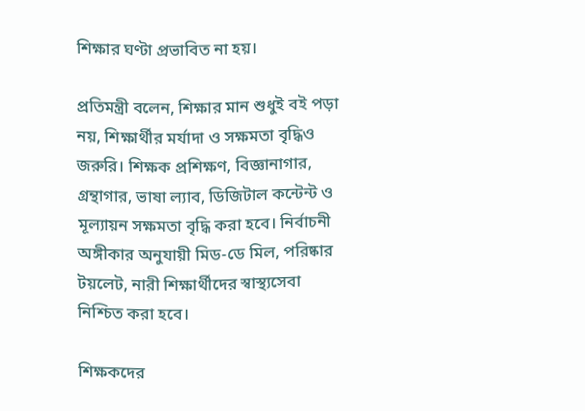শিক্ষার ঘণ্টা প্রভাবিত না হয়।

প্রতিমন্ত্রী বলেন, শিক্ষার মান শুধুই বই পড়া নয়, শিক্ষার্থীর মর্যাদা ও সক্ষমতা বৃদ্ধিও জরুরি। শিক্ষক প্রশিক্ষণ, বিজ্ঞানাগার, গ্রন্থাগার, ভাষা ল্যাব, ডিজিটাল কন্টেন্ট ও মূল্যায়ন সক্ষমতা বৃদ্ধি করা হবে। নির্বাচনী অঙ্গীকার অনুযায়ী মিড-ডে মিল, পরিষ্কার টয়লেট, নারী শিক্ষার্থীদের স্বাস্থ্যসেবা নিশ্চিত করা হবে।

শিক্ষকদের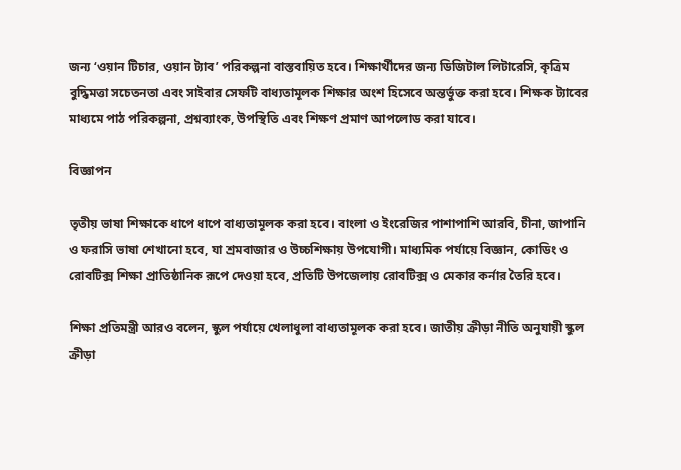জন্য ‘ওয়ান টিচার, ওয়ান ট্যাব’ পরিকল্পনা বাস্তবায়িত হবে। শিক্ষার্থীদের জন্য ডিজিটাল লিটারেসি, কৃত্রিম বুদ্ধিমত্তা সচেতনতা এবং সাইবার সেফটি বাধ্যতামূলক শিক্ষার অংশ হিসেবে অন্তর্ভুক্ত করা হবে। শিক্ষক ট্যাবের মাধ্যমে পাঠ পরিকল্পনা, প্রশ্নব্যাংক, উপস্থিতি এবং শিক্ষণ প্রমাণ আপলোড করা যাবে।

বিজ্ঞাপন

তৃতীয় ভাষা শিক্ষাকে ধাপে ধাপে বাধ্যতামূলক করা হবে। বাংলা ও ইংরেজির পাশাপাশি আরবি, চীনা, জাপানি ও ফরাসি ভাষা শেখানো হবে, যা শ্রমবাজার ও উচ্চশিক্ষায় উপযোগী। মাধ্যমিক পর্যায়ে বিজ্ঞান, কোডিং ও রোবটিক্স শিক্ষা প্রাতিষ্ঠানিক রূপে দেওয়া হবে, প্রতিটি উপজেলায় রোবটিক্স ও মেকার কর্নার তৈরি হবে।

শিক্ষা প্রতিমন্ত্রী আরও বলেন, স্কুল পর্যায়ে খেলাধুলা বাধ্যতামূলক করা হবে। জাতীয় ক্রীড়া নীতি অনুযায়ী স্কুল ক্রীড়া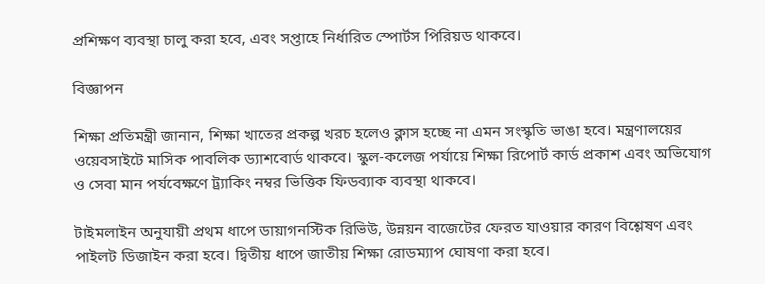প্রশিক্ষণ ব্যবস্থা চালু করা হবে, এবং সপ্তাহে নির্ধারিত স্পোর্টস পিরিয়ড থাকবে।

বিজ্ঞাপন

শিক্ষা প্রতিমন্ত্রী জানান, শিক্ষা খাতের প্রকল্প খরচ হলেও ক্লাস হচ্ছে না এমন সংস্কৃতি ভাঙা হবে। মন্ত্রণালয়ের ওয়েবসাইটে মাসিক পাবলিক ড্যাশবোর্ড থাকবে। স্কুল-কলেজ পর্যায়ে শিক্ষা রিপোর্ট কার্ড প্রকাশ এবং অভিযোগ ও সেবা মান পর্যবেক্ষণে ট্র্যাকিং নম্বর ভিত্তিক ফিডব্যাক ব্যবস্থা থাকবে।

টাইমলাইন অনুযায়ী প্রথম ধাপে ডায়াগনস্টিক রিভিউ, উন্নয়ন বাজেটের ফেরত যাওয়ার কারণ বিশ্লেষণ এবং পাইলট ডিজাইন করা হবে। দ্বিতীয় ধাপে জাতীয় শিক্ষা রোডম্যাপ ঘোষণা করা হবে।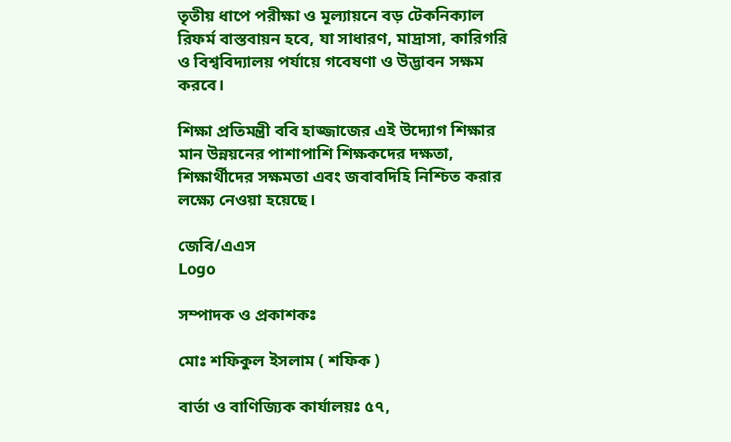তৃতীয় ধাপে পরীক্ষা ও মূল্যায়নে বড় টেকনিক্যাল রিফর্ম বাস্তবায়ন হবে, যা সাধারণ, মাদ্রাসা, কারিগরি ও বিশ্ববিদ্যালয় পর্যায়ে গবেষণা ও উদ্ভাবন সক্ষম করবে।

শিক্ষা প্রতিমন্ত্রী ববি হাজ্জাজের এই উদ্যোগ শিক্ষার মান উন্নয়নের পাশাপাশি শিক্ষকদের দক্ষতা, শিক্ষার্থীদের সক্ষমতা এবং জবাবদিহি নিশ্চিত করার লক্ষ্যে নেওয়া হয়েছে।

জেবি/এএস
Logo

সম্পাদক ও প্রকাশকঃ

মোঃ শফিকুল ইসলাম ( শফিক )

বার্তা ও বাণিজ্যিক কার্যালয়ঃ ৫৭,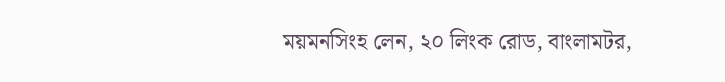ময়মনসিংহ লেন, ২০ লিংক রোড, বাংলামটর,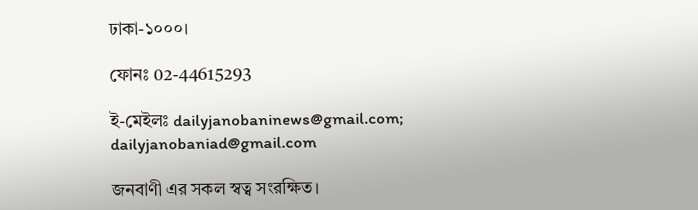ঢাকা-১০০০।

ফোনঃ 02-44615293

ই-মেইলঃ dailyjanobaninews@gmail.com; dailyjanobaniad@gmail.com

জনবাণী এর সকল স্বত্ব সংরক্ষিত।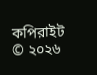কপিরাইট © ২০২৬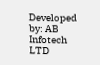Developed by: AB Infotech LTD